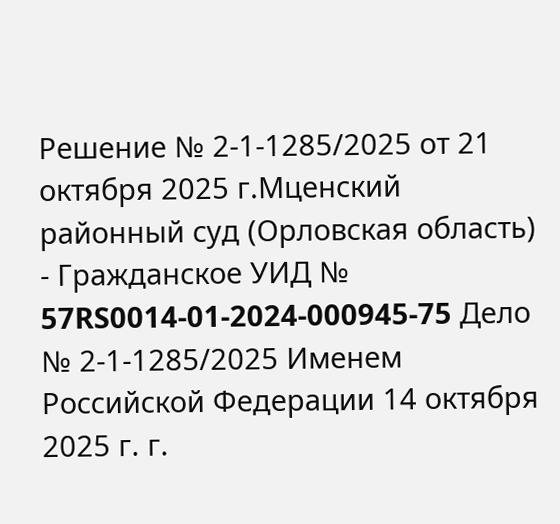Решение № 2-1-1285/2025 от 21 октября 2025 г.Мценский районный суд (Орловская область) - Гражданское УИД № 57RS0014-01-2024-000945-75 Дело № 2-1-1285/2025 Именем Российской Федерации 14 октября 2025 г. г.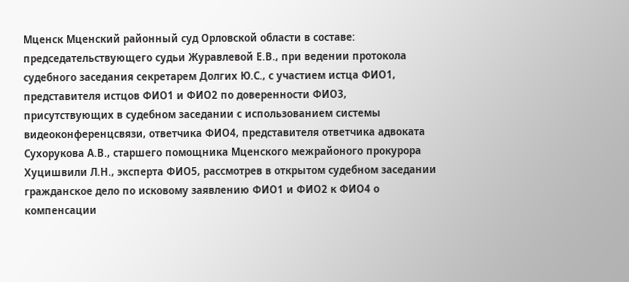Мценск Мценский районный суд Орловской области в составе: председательствующего судьи Журавлевой Е.В., при ведении протокола судебного заседания секретарем Долгих Ю.С., с участием истца ФИО1, представителя истцов ФИО1 и ФИО2 по доверенности ФИО3, присутствующих в судебном заседании с использованием системы видеоконференцсвязи, ответчика ФИО4, представителя ответчика адвоката Сухорукова А.В., старшего помощника Мценского межрайоного прокурора Хуцишвили Л.Н., эксперта ФИО5, рассмотрев в открытом судебном заседании гражданское дело по исковому заявлению ФИО1 и ФИО2 к ФИО4 о компенсации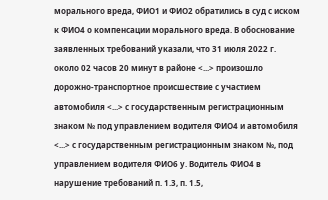морального вреда, ФИО1 и ФИО2 обратились в суд с иском к ФИО4 о компенсации морального вреда. В обоснование заявленных требований указали, что 31 июля 2022 г. около 02 часов 20 минут в районе <...> произошло дорожно-транспортное происшествие с участием автомобиля <...> с государственным регистрационным знаком № под управлением водителя ФИО4 и автомобиля <...> с государственным регистрационным знаком №, под управлением водителя ФИО6 у. Водитель ФИО4 в нарушение требований п. 1.3, п. 1.5,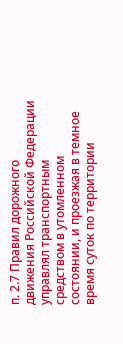п. 2.7 Правил дорожного движения Российской Федерации управлял транспортным средством в утомленном состоянии, и проезжая в темное время суток по территории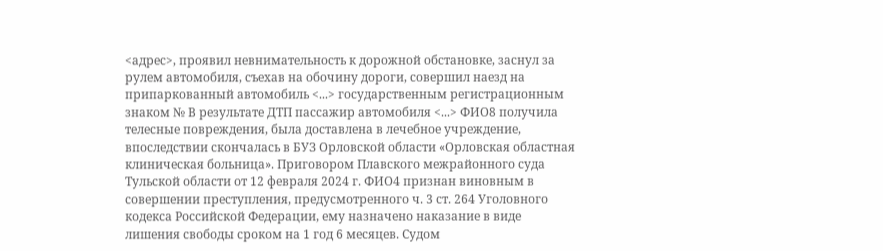<адрес>, проявил невнимательность к дорожной обстановке, заснул за рулем автомобиля, съехав на обочину дороги, совершил наезд на припаркованный автомобиль <...> государственным регистрационным знаком № В результате ДТП пассажир автомобиля <...> ФИО8 получила телесные повреждения, была доставлена в лечебное учреждение, впоследствии скончалась в БУЗ Орловской области «Орловская областная клиническая больница». Приговором Плавского межрайонного суда Тульской области от 12 февраля 2024 г. ФИО4 признан виновным в совершении преступления, предусмотренного ч. 3 ст. 264 Уголовного кодекса Российской Федерации, ему назначено наказание в виде лишения свободы сроком на 1 год 6 месяцев. Судом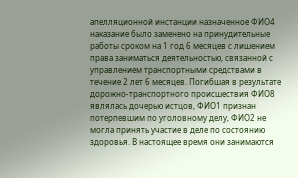апелляционной инстанции назначенное ФИО4 наказание было заменено на принудительные работы сроком на 1 год 6 месяцев с лишением права заниматься деятельностью, связанной с управлением транспортными средствами в течение 2 лет 6 месяцев. Погибшая в результате дорожно-транспортного происшествия ФИО8 являлась дочерью истцов, ФИО1 признан потерпевшим по уголовному делу, ФИО2 не могла принять участие в деле по состоянию здоровья. В настоящее время они занимаются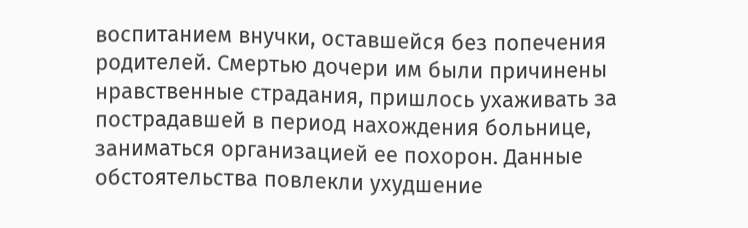воспитанием внучки, оставшейся без попечения родителей. Смертью дочери им были причинены нравственные страдания, пришлось ухаживать за пострадавшей в период нахождения больнице, заниматься организацией ее похорон. Данные обстоятельства повлекли ухудшение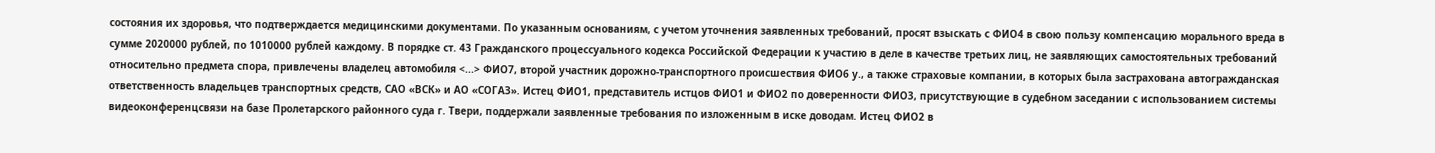состояния их здоровья, что подтверждается медицинскими документами. По указанным основаниям, с учетом уточнения заявленных требований, просят взыскать с ФИО4 в свою пользу компенсацию морального вреда в сумме 2020000 рублей, по 1010000 рублей каждому. В порядке ст. 43 Гражданского процессуального кодекса Российской Федерации к участию в деле в качестве третьих лиц, не заявляющих самостоятельных требований относительно предмета спора, привлечены владелец автомобиля <...> ФИО7, второй участник дорожно-транспортного происшествия ФИО6 у., а также страховые компании, в которых была застрахована автогражданская ответственность владельцев транспортных средств, САО «ВСК» и АО «СОГАЗ». Истец ФИО1, представитель истцов ФИО1 и ФИО2 по доверенности ФИО3, присутствующие в судебном заседании с использованием системы видеоконференцсвязи на базе Пролетарского районного суда г. Твери, поддержали заявленные требования по изложенным в иске доводам. Истец ФИО2 в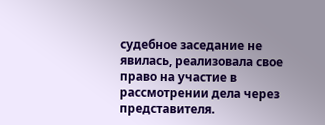судебное заседание не явилась, реализовала свое право на участие в рассмотрении дела через представителя.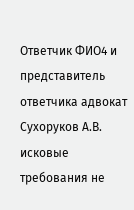Ответчик ФИО4 и представитель ответчика адвокат Сухоруков А.В. исковые требования не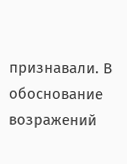признавали. В обоснование возражений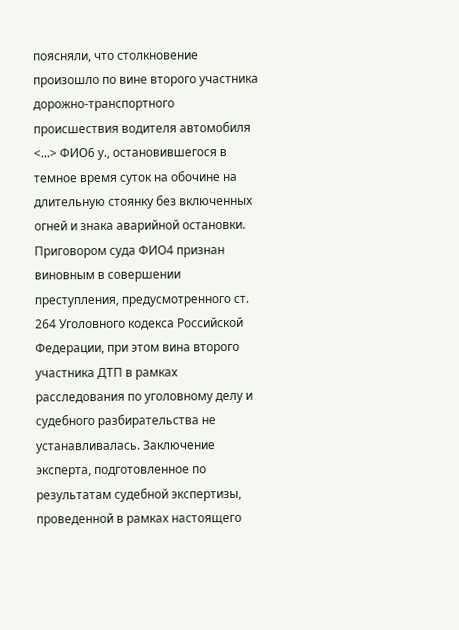поясняли, что столкновение произошло по вине второго участника дорожно-транспортного происшествия водителя автомобиля <...> ФИО6 у., остановившегося в темное время суток на обочине на длительную стоянку без включенных огней и знака аварийной остановки. Приговором суда ФИО4 признан виновным в совершении преступления, предусмотренного ст. 264 Уголовного кодекса Российской Федерации, при этом вина второго участника ДТП в рамках расследования по уголовному делу и судебного разбирательства не устанавливалась. Заключение эксперта, подготовленное по результатам судебной экспертизы, проведенной в рамках настоящего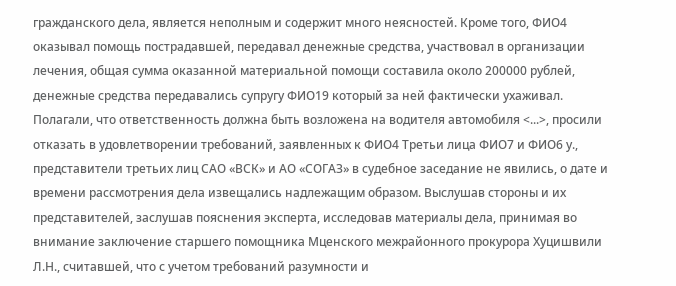гражданского дела, является неполным и содержит много неясностей. Кроме того, ФИО4 оказывал помощь пострадавшей, передавал денежные средства, участвовал в организации лечения, общая сумма оказанной материальной помощи составила около 200000 рублей, денежные средства передавались супругу ФИО19 который за ней фактически ухаживал. Полагали, что ответственность должна быть возложена на водителя автомобиля <...>, просили отказать в удовлетворении требований, заявленных к ФИО4 Третьи лица ФИО7 и ФИО6 у., представители третьих лиц САО «ВСК» и АО «СОГАЗ» в судебное заседание не явились, о дате и времени рассмотрения дела извещались надлежащим образом. Выслушав стороны и их представителей, заслушав пояснения эксперта, исследовав материалы дела, принимая во внимание заключение старшего помощника Мценского межрайонного прокурора Хуцишвили Л.Н., считавшей, что с учетом требований разумности и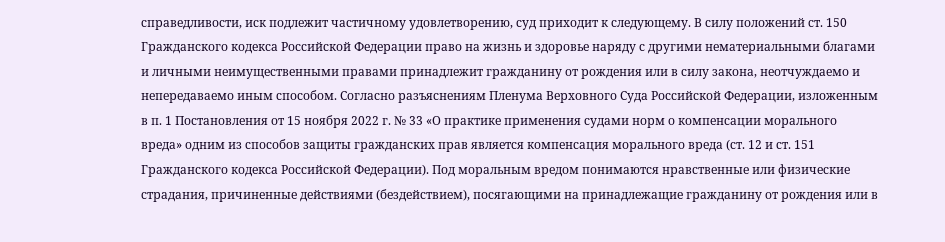справедливости, иск подлежит частичному удовлетворению, суд приходит к следующему. В силу положений ст. 150 Гражданского кодекса Российской Федерации право на жизнь и здоровье наряду с другими нематериальными благами и личными неимущественными правами принадлежит гражданину от рождения или в силу закона, неотчуждаемо и непередаваемо иным способом. Согласно разъяснениям Пленума Верховного Суда Российской Федерации, изложенным в п. 1 Постановления от 15 ноября 2022 г. № 33 «О практике применения судами норм о компенсации морального вреда» одним из способов защиты гражданских прав является компенсация морального вреда (ст. 12 и ст. 151 Гражданского кодекса Российской Федерации). Под моральным вредом понимаются нравственные или физические страдания, причиненные действиями (бездействием), посягающими на принадлежащие гражданину от рождения или в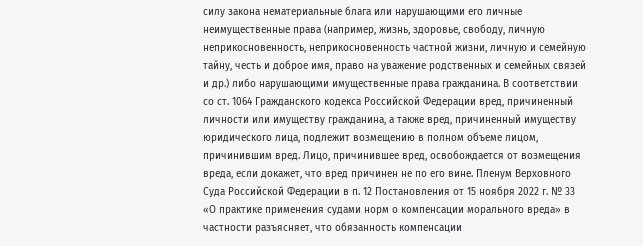силу закона нематериальные блага или нарушающими его личные неимущественные права (например, жизнь, здоровье, свободу, личную неприкосновенность, неприкосновенность частной жизни, личную и семейную тайну, честь и доброе имя, право на уважение родственных и семейных связей и др.) либо нарушающими имущественные права гражданина. В соответствии со ст. 1064 Гражданского кодекса Российской Федерации вред, причиненный личности или имуществу гражданина, а также вред, причиненный имуществу юридического лица, подлежит возмещению в полном объеме лицом, причинившим вред. Лицо, причинившее вред, освобождается от возмещения вреда, если докажет, что вред причинен не по его вине. Пленум Верховного Суда Российской Федерации в п. 12 Постановления от 15 ноября 2022 г. № 33 «О практике применения судами норм о компенсации морального вреда» в частности разъясняет, что обязанность компенсации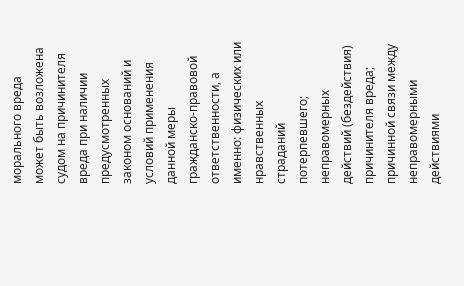морального вреда может быть возложена судом на причинителя вреда при наличии предусмотренных законом оснований и условий применения данной меры гражданско-правовой ответственности, а именно: физических или нравственных страданий потерпевшего; неправомерных действий (бездействия) причинителя вреда; причинной связи между неправомерными действиями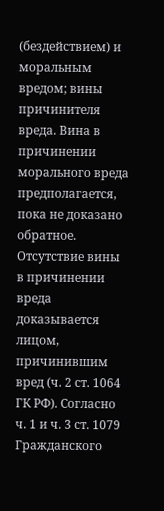(бездействием) и моральным вредом; вины причинителя вреда. Вина в причинении морального вреда предполагается, пока не доказано обратное. Отсутствие вины в причинении вреда доказывается лицом, причинившим вред (ч. 2 ст. 1064 ГК РФ). Согласно ч. 1 и ч. 3 ст. 1079 Гражданского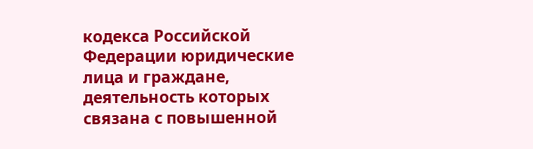кодекса Российской Федерации юридические лица и граждане, деятельность которых связана с повышенной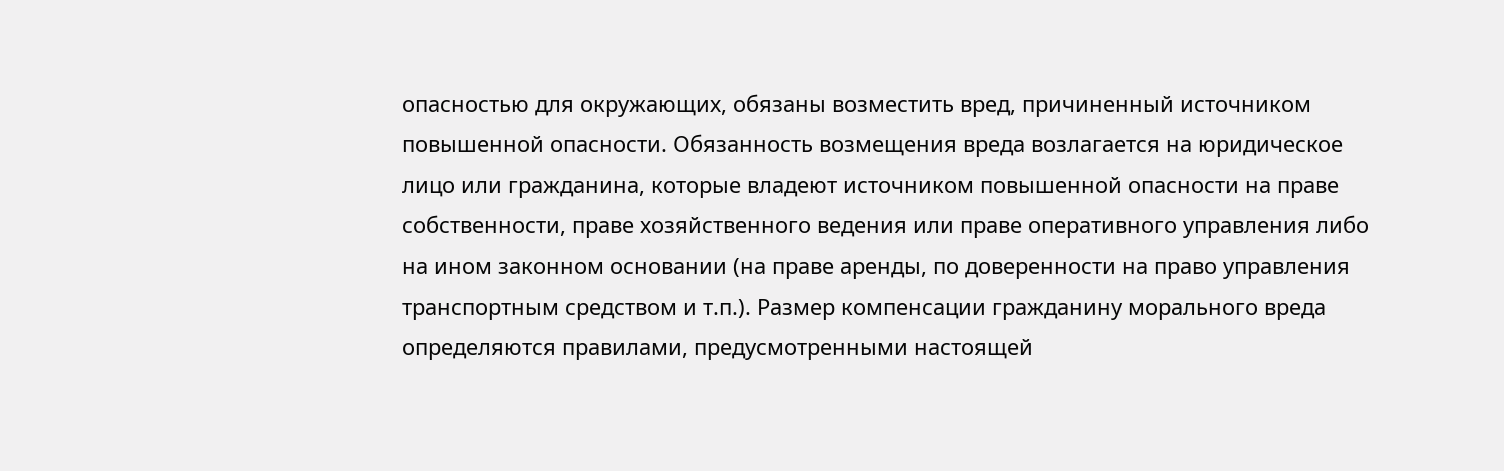опасностью для окружающих, обязаны возместить вред, причиненный источником повышенной опасности. Обязанность возмещения вреда возлагается на юридическое лицо или гражданина, которые владеют источником повышенной опасности на праве собственности, праве хозяйственного ведения или праве оперативного управления либо на ином законном основании (на праве аренды, по доверенности на право управления транспортным средством и т.п.). Размер компенсации гражданину морального вреда определяются правилами, предусмотренными настоящей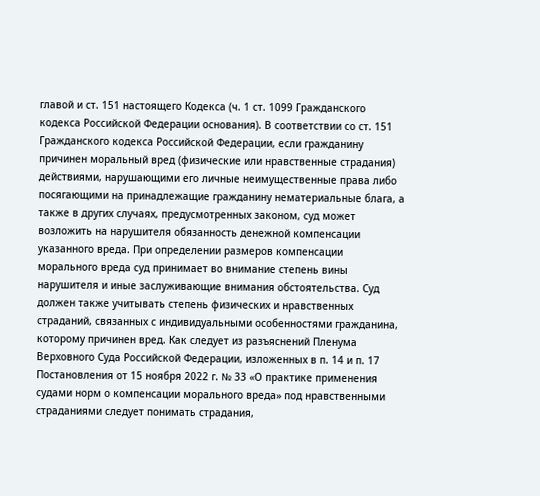главой и ст. 151 настоящего Кодекса (ч. 1 ст. 1099 Гражданского кодекса Российской Федерации основания). В соответствии со ст. 151 Гражданского кодекса Российской Федерации, если гражданину причинен моральный вред (физические или нравственные страдания) действиями, нарушающими его личные неимущественные права либо посягающими на принадлежащие гражданину нематериальные блага, а также в других случаях, предусмотренных законом, суд может возложить на нарушителя обязанность денежной компенсации указанного вреда. При определении размеров компенсации морального вреда суд принимает во внимание степень вины нарушителя и иные заслуживающие внимания обстоятельства. Суд должен также учитывать степень физических и нравственных страданий, связанных с индивидуальными особенностями гражданина, которому причинен вред. Как следует из разъяснений Пленума Верховного Суда Российской Федерации, изложенных в п. 14 и п. 17 Постановления от 15 ноября 2022 г. № 33 «О практике применения судами норм о компенсации морального вреда» под нравственными страданиями следует понимать страдания,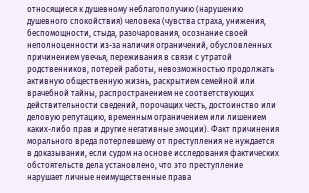относящиеся к душевному неблагополучию (нарушению душевного спокойствия) человека (чувства страха, унижения, беспомощности, стыда, разочарования, осознание своей неполноценности из-за наличия ограничений, обусловленных причинением увечья, переживания в связи с утратой родственников, потерей работы, невозможностью продолжать активную общественную жизнь, раскрытием семейной или врачебной тайны, распространением не соответствующих действительности сведений, порочащих честь, достоинство или деловую репутацию, временным ограничением или лишением каких-либо прав и другие негативные эмоции). Факт причинения морального вреда потерпевшему от преступления не нуждается в доказывании, если судом на основе исследования фактических обстоятельств дела установлено, что это преступление нарушает личные неимущественные права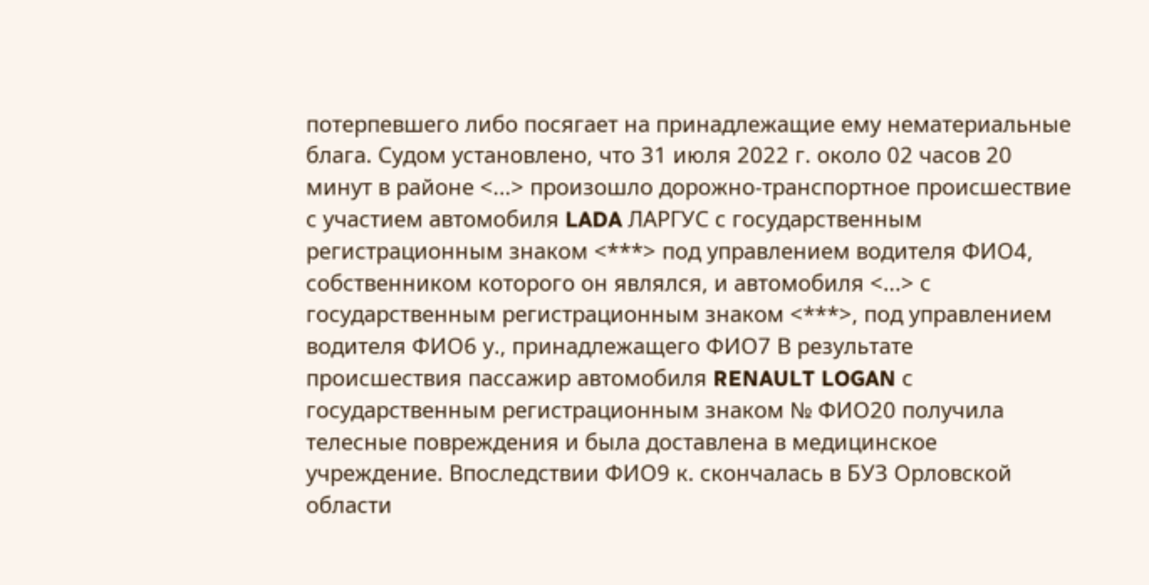потерпевшего либо посягает на принадлежащие ему нематериальные блага. Судом установлено, что 31 июля 2022 г. около 02 часов 20 минут в районе <...> произошло дорожно-транспортное происшествие с участием автомобиля LADA ЛАРГУС с государственным регистрационным знаком <***> под управлением водителя ФИО4, собственником которого он являлся, и автомобиля <...> с государственным регистрационным знаком <***>, под управлением водителя ФИО6 у., принадлежащего ФИО7 В результате происшествия пассажир автомобиля RENAULT LOGAN с государственным регистрационным знаком № ФИО20 получила телесные повреждения и была доставлена в медицинское учреждение. Впоследствии ФИО9 к. скончалась в БУЗ Орловской области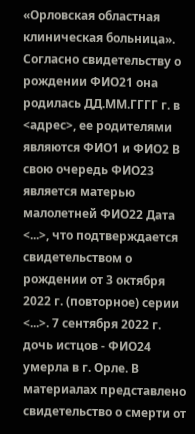«Орловская областная клиническая больница». Согласно свидетельству о рождении ФИО21 она родилась ДД.ММ.ГГГГ г. в <адрес>, ее родителями являются ФИО1 и ФИО2 В свою очередь ФИО23 является матерью малолетней ФИО22 Дата <...>, что подтверждается свидетельством о рождении от 3 октября 2022 г. (повторное) серии <...>. 7 сентября 2022 г. дочь истцов - ФИО24 умерла в г. Орле. В материалах представлено свидетельство о смерти от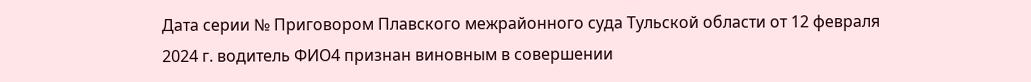Дата серии № Приговором Плавского межрайонного суда Тульской области от 12 февраля 2024 г. водитель ФИО4 признан виновным в совершении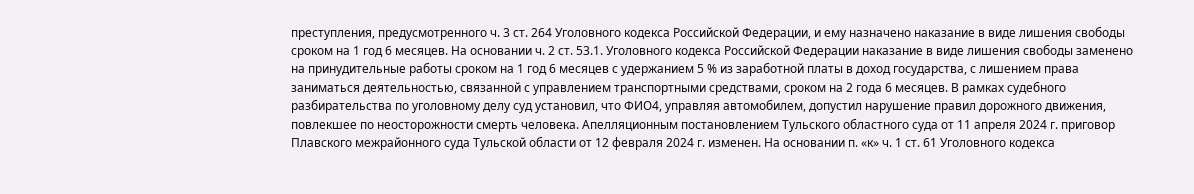преступления, предусмотренного ч. 3 ст. 264 Уголовного кодекса Российской Федерации, и ему назначено наказание в виде лишения свободы сроком на 1 год 6 месяцев. На основании ч. 2 ст. 53.1. Уголовного кодекса Российской Федерации наказание в виде лишения свободы заменено на принудительные работы сроком на 1 год 6 месяцев с удержанием 5 % из заработной платы в доход государства, с лишением права заниматься деятельностью, связанной с управлением транспортными средствами, сроком на 2 года 6 месяцев. В рамках судебного разбирательства по уголовному делу суд установил, что ФИО4, управляя автомобилем, допустил нарушение правил дорожного движения, повлекшее по неосторожности смерть человека. Апелляционным постановлением Тульского областного суда от 11 апреля 2024 г. приговор Плавского межрайонного суда Тульской области от 12 февраля 2024 г. изменен. На основании п. «к» ч. 1 ст. 61 Уголовного кодекса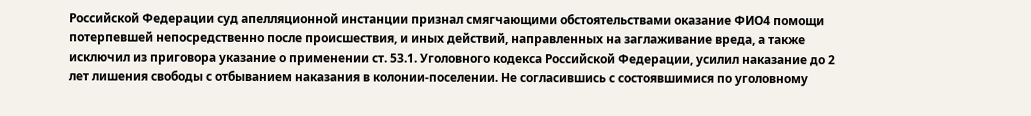Российской Федерации суд апелляционной инстанции признал смягчающими обстоятельствами оказание ФИО4 помощи потерпевшей непосредственно после происшествия, и иных действий, направленных на заглаживание вреда, а также исключил из приговора указание о применении ст. 53.1. Уголовного кодекса Российской Федерации, усилил наказание до 2 лет лишения свободы с отбыванием наказания в колонии-поселении. Не согласившись с состоявшимися по уголовному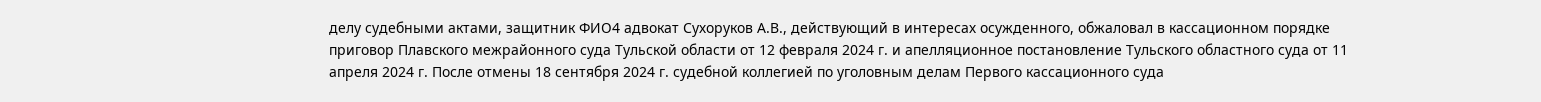делу судебными актами, защитник ФИО4 адвокат Сухоруков А.В., действующий в интересах осужденного, обжаловал в кассационном порядке приговор Плавского межрайонного суда Тульской области от 12 февраля 2024 г. и апелляционное постановление Тульского областного суда от 11 апреля 2024 г. После отмены 18 сентября 2024 г. судебной коллегией по уголовным делам Первого кассационного суда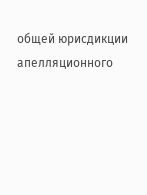общей юрисдикции апелляционного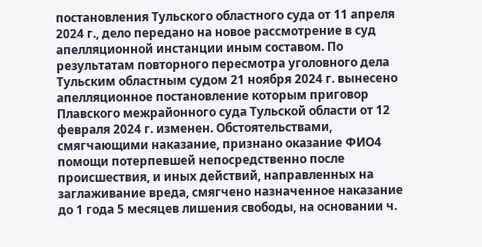постановления Тульского областного суда от 11 апреля 2024 г., дело передано на новое рассмотрение в суд апелляционной инстанции иным составом. По результатам повторного пересмотра уголовного дела Тульским областным судом 21 ноября 2024 г. вынесено апелляционное постановление которым приговор Плавского межрайонного суда Тульской области от 12 февраля 2024 г. изменен. Обстоятельствами, смягчающими наказание, признано оказание ФИО4 помощи потерпевшей непосредственно после происшествия, и иных действий, направленных на заглаживание вреда, смягчено назначенное наказание до 1 года 5 месяцев лишения свободы, на основании ч.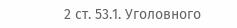2 ст. 53.1. Уголовного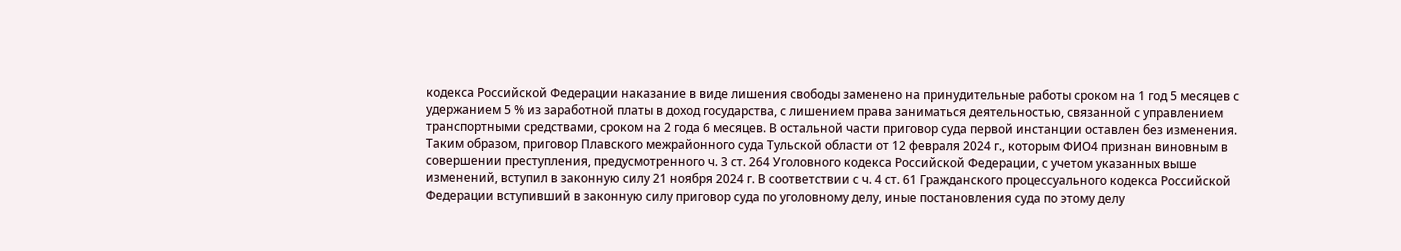кодекса Российской Федерации наказание в виде лишения свободы заменено на принудительные работы сроком на 1 год 5 месяцев с удержанием 5 % из заработной платы в доход государства, с лишением права заниматься деятельностью, связанной с управлением транспортными средствами, сроком на 2 года 6 месяцев. В остальной части приговор суда первой инстанции оставлен без изменения. Таким образом, приговор Плавского межрайонного суда Тульской области от 12 февраля 2024 г., которым ФИО4 признан виновным в совершении преступления, предусмотренного ч. 3 ст. 264 Уголовного кодекса Российской Федерации, с учетом указанных выше изменений, вступил в законную силу 21 ноября 2024 г. В соответствии с ч. 4 ст. 61 Гражданского процессуального кодекса Российской Федерации вступивший в законную силу приговор суда по уголовному делу, иные постановления суда по этому делу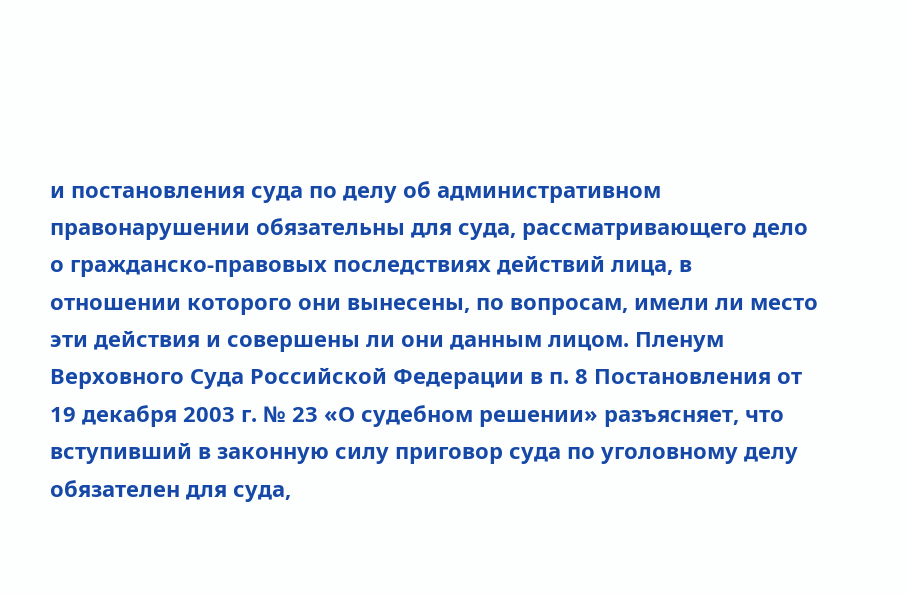и постановления суда по делу об административном правонарушении обязательны для суда, рассматривающего дело о гражданско-правовых последствиях действий лица, в отношении которого они вынесены, по вопросам, имели ли место эти действия и совершены ли они данным лицом. Пленум Верховного Суда Российской Федерации в п. 8 Постановления от 19 декабря 2003 г. № 23 «О судебном решении» разъясняет, что вступивший в законную силу приговор суда по уголовному делу обязателен для суда,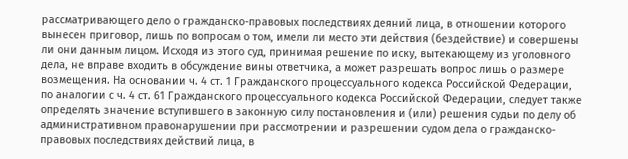рассматривающего дело о гражданско-правовых последствиях деяний лица, в отношении которого вынесен приговор, лишь по вопросам о том, имели ли место эти действия (бездействие) и совершены ли они данным лицом. Исходя из этого суд, принимая решение по иску, вытекающему из уголовного дела, не вправе входить в обсуждение вины ответчика, а может разрешать вопрос лишь о размере возмещения. На основании ч. 4 ст. 1 Гражданского процессуального кодекса Российской Федерации, по аналогии с ч. 4 ст. 61 Гражданского процессуального кодекса Российской Федерации, следует также определять значение вступившего в законную силу постановления и (или) решения судьи по делу об административном правонарушении при рассмотрении и разрешении судом дела о гражданско-правовых последствиях действий лица, в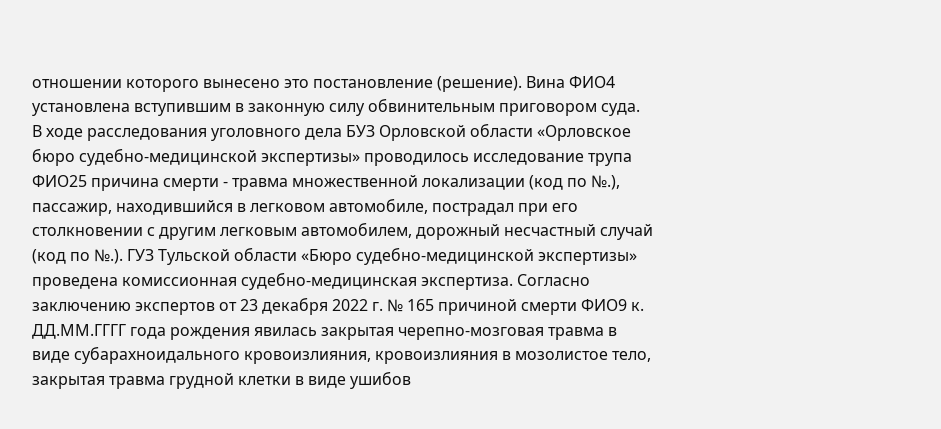отношении которого вынесено это постановление (решение). Вина ФИО4 установлена вступившим в законную силу обвинительным приговором суда. В ходе расследования уголовного дела БУЗ Орловской области «Орловское бюро судебно-медицинской экспертизы» проводилось исследование трупа ФИО25 причина смерти - травма множественной локализации (код по №.), пассажир, находившийся в легковом автомобиле, пострадал при его столкновении с другим легковым автомобилем, дорожный несчастный случай (код по №.). ГУЗ Тульской области «Бюро судебно-медицинской экспертизы» проведена комиссионная судебно-медицинская экспертиза. Согласно заключению экспертов от 23 декабря 2022 г. № 165 причиной смерти ФИО9 к. ДД.ММ.ГГГГ года рождения явилась закрытая черепно-мозговая травма в виде субарахноидального кровоизлияния, кровоизлияния в мозолистое тело, закрытая травма грудной клетки в виде ушибов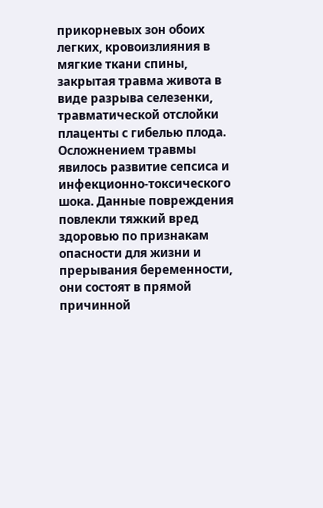прикорневых зон обоих легких, кровоизлияния в мягкие ткани спины, закрытая травма живота в виде разрыва селезенки, травматической отслойки плаценты с гибелью плода. Осложнением травмы явилось развитие сепсиса и инфекционно-токсического шока. Данные повреждения повлекли тяжкий вред здоровью по признакам опасности для жизни и прерывания беременности, они состоят в прямой причинной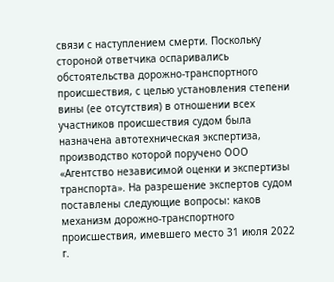связи с наступлением смерти. Поскольку стороной ответчика оспаривались обстоятельства дорожно-транспортного происшествия, с целью установления степени вины (ее отсутствия) в отношении всех участников происшествия судом была назначена автотехническая экспертиза, производство которой поручено ООО «Агентство независимой оценки и экспертизы транспорта». На разрешение экспертов судом поставлены следующие вопросы: каков механизм дорожно-транспортного происшествия, имевшего место 31 июля 2022 г.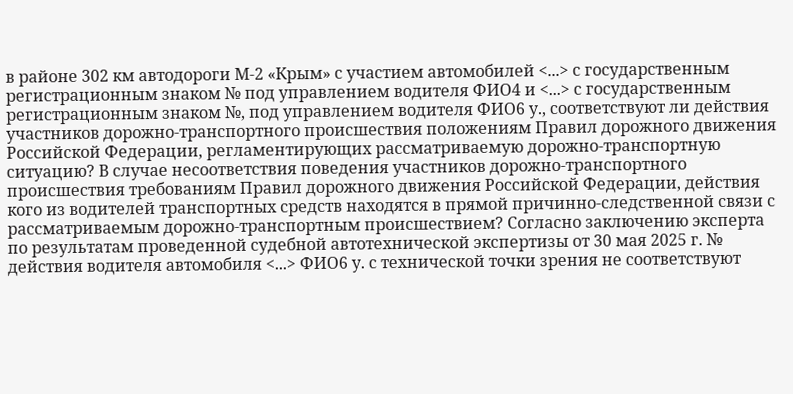в районе 302 км автодороги М-2 «Крым» с участием автомобилей <...> с государственным регистрационным знаком № под управлением водителя ФИО4 и <...> с государственным регистрационным знаком №, под управлением водителя ФИО6 у., соответствуют ли действия участников дорожно-транспортного происшествия положениям Правил дорожного движения Российской Федерации, регламентирующих рассматриваемую дорожно-транспортную ситуацию? В случае несоответствия поведения участников дорожно-транспортного происшествия требованиям Правил дорожного движения Российской Федерации, действия кого из водителей транспортных средств находятся в прямой причинно-следственной связи с рассматриваемым дорожно-транспортным происшествием? Согласно заключению эксперта по результатам проведенной судебной автотехнической экспертизы от 30 мая 2025 г. № действия водителя автомобиля <...> ФИО6 у. с технической точки зрения не соответствуют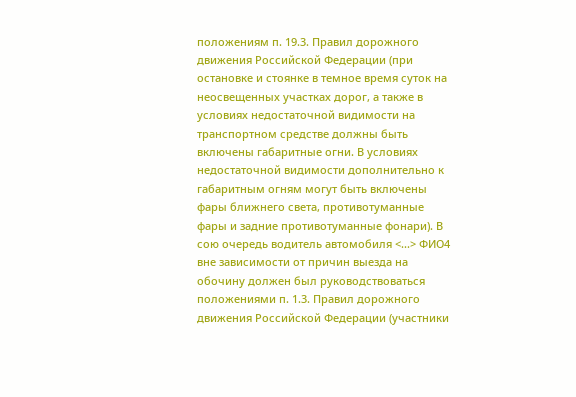положениям п. 19.3. Правил дорожного движения Российской Федерации (при остановке и стоянке в темное время суток на неосвещенных участках дорог, а также в условиях недостаточной видимости на транспортном средстве должны быть включены габаритные огни. В условиях недостаточной видимости дополнительно к габаритным огням могут быть включены фары ближнего света, противотуманные фары и задние противотуманные фонари). В сою очередь водитель автомобиля <...> ФИО4 вне зависимости от причин выезда на обочину должен был руководствоваться положениями п. 1.3. Правил дорожного движения Российской Федерации (участники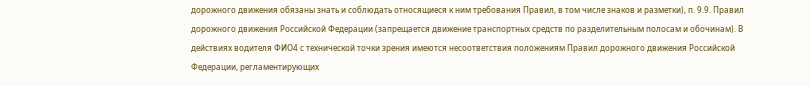дорожного движения обязаны знать и соблюдать относящиеся к ним требования Правил, в том числе знаков и разметки), п. 9.9. Правил дорожного движения Российской Федерации (запрещается движение транспортных средств по разделительным полосам и обочинам). В действиях водителя ФИО4 с технической точки зрения имеются несоответствия положениям Правил дорожного движения Российской Федерации, регламентирующих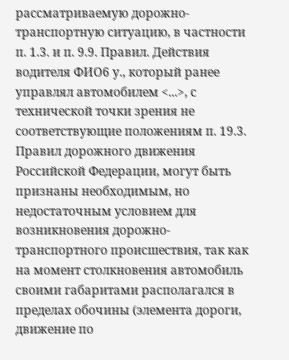рассматриваемую дорожно-транспортную ситуацию, в частности п. 1.3. и п. 9.9. Правил. Действия водителя ФИО6 у., который ранее управлял автомобилем <...>, с технической точки зрения не соответствующие положениям п. 19.3. Правил дорожного движения Российской Федерации, могут быть признаны необходимым, но недостаточным условием для возникновения дорожно-транспортного происшествия, так как на момент столкновения автомобиль своими габаритами располагался в пределах обочины (элемента дороги, движение по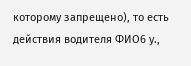которому запрещено), то есть действия водителя ФИО6 у.,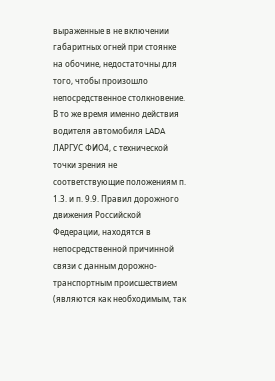выраженные в не включении габаритных огней при стоянке на обочине, недостаточны для того, чтобы произошло непосредственное столкновение. В то же время именно действия водителя автомобиля LADA ЛАРГУС ФИО4, с технической точки зрения не соответствующие положениям п. 1.3. и п. 9.9. Правил дорожного движения Российской Федерации, находятся в непосредственной причинной связи с данным дорожно-транспортным происшествием (являются как необходимым, так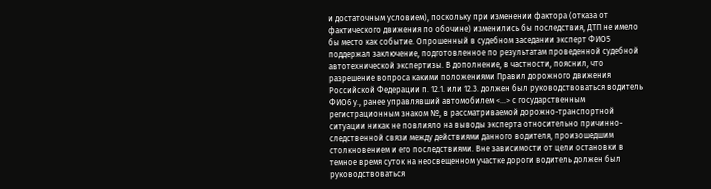и достаточным условием), поскольку при изменении фактора (отказа от фактического движения по обочине) изменились бы последствия, ДТП не имело бы место как событие. Опрошенный в судебном заседании эксперт ФИО5 поддержал заключение, подготовленное по результатам проведенной судебной автотехнической экспертизы. В дополнение, в частности, пояснил, что разрешение вопроса какими положениями Правил дорожного движения Российской Федерации п. 12.1. или 12.3. должен был руководствоваться водитель ФИО6 у., ранее управлявший автомобилем <...> с государственным регистрационным знаком №, в рассматриваемой дорожно-транспортной ситуации никак не повлияло на выводы эксперта относительно причинно-следственной связи между действиями данного водителя, произошедшим столкновением и его последствиями. Вне зависимости от цели остановки в темное время суток на неосвещенном участке дороги водитель должен был руководствоваться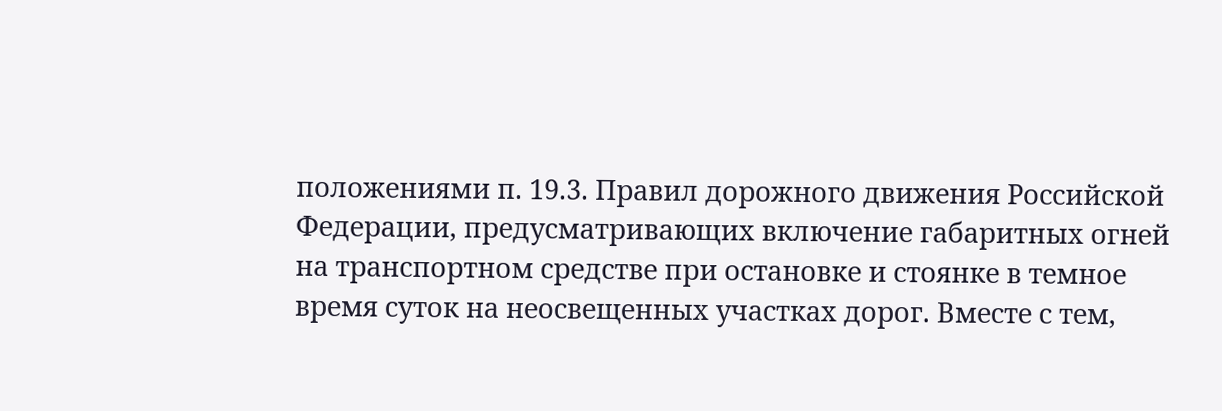положениями п. 19.3. Правил дорожного движения Российской Федерации, предусматривающих включение габаритных огней на транспортном средстве при остановке и стоянке в темное время суток на неосвещенных участках дорог. Вместе с тем,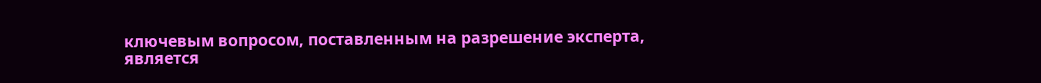ключевым вопросом, поставленным на разрешение эксперта, является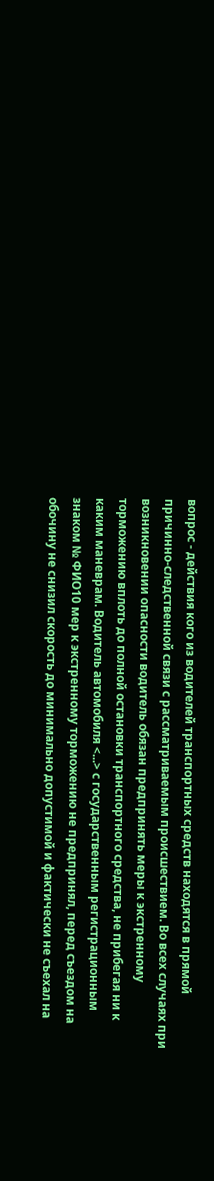вопрос - действия кого из водителей транспортных средств находятся в прямой причинно-следственной связи с рассматриваемым происшествием. Во всех случаях при возникновении опасности водитель обязан предпринять меры к экстренному торможению вплоть до полной остановки транспортного средства, не прибегая ни к каким маневрам. Водитель автомобиля <...> с государственным регистрационным знаком № ФИО10 мер к экстренному торможению не предпринял, перед съездом на обочину не снизил скорость до минимально допустимой и фактически не съехал на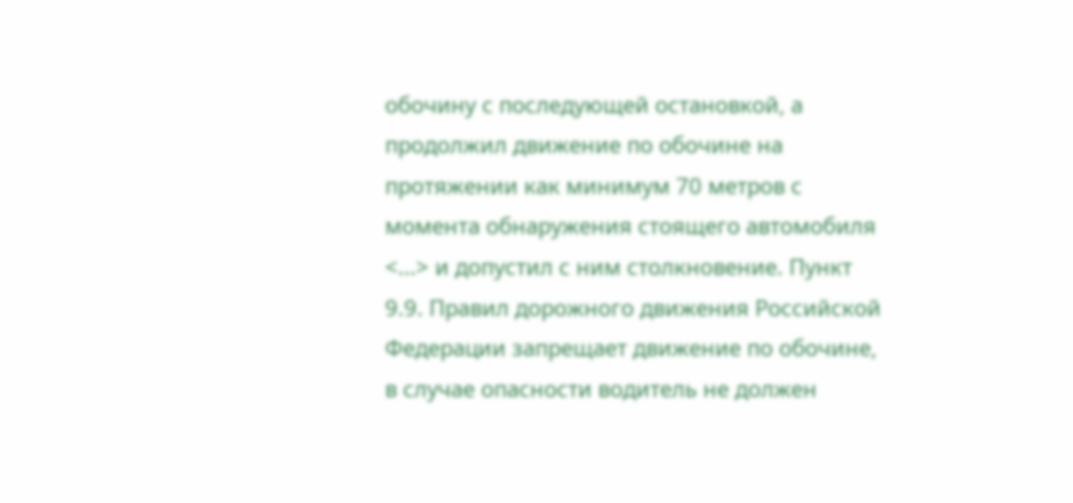обочину с последующей остановкой, а продолжил движение по обочине на протяжении как минимум 70 метров с момента обнаружения стоящего автомобиля <...> и допустил с ним столкновение. Пункт 9.9. Правил дорожного движения Российской Федерации запрещает движение по обочине, в случае опасности водитель не должен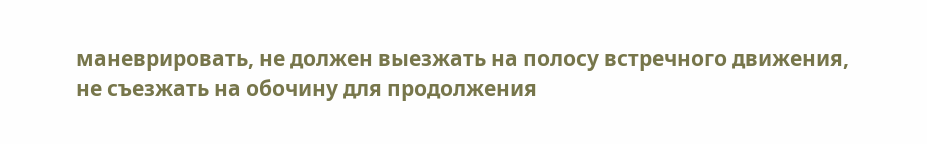маневрировать, не должен выезжать на полосу встречного движения, не съезжать на обочину для продолжения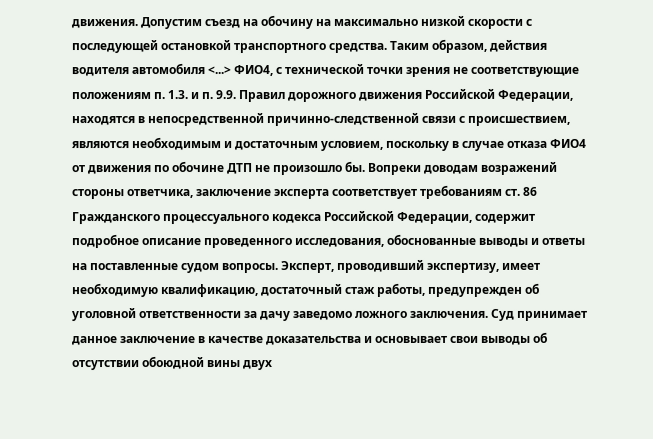движения. Допустим съезд на обочину на максимально низкой скорости с последующей остановкой транспортного средства. Таким образом, действия водителя автомобиля <...> ФИО4, с технической точки зрения не соответствующие положениям п. 1.3. и п. 9.9. Правил дорожного движения Российской Федерации, находятся в непосредственной причинно-следственной связи с происшествием, являются необходимым и достаточным условием, поскольку в случае отказа ФИО4 от движения по обочине ДТП не произошло бы. Вопреки доводам возражений стороны ответчика, заключение эксперта соответствует требованиям ст. 86 Гражданского процессуального кодекса Российской Федерации, содержит подробное описание проведенного исследования, обоснованные выводы и ответы на поставленные судом вопросы. Эксперт, проводивший экспертизу, имеет необходимую квалификацию, достаточный стаж работы, предупрежден об уголовной ответственности за дачу заведомо ложного заключения. Суд принимает данное заключение в качестве доказательства и основывает свои выводы об отсутствии обоюдной вины двух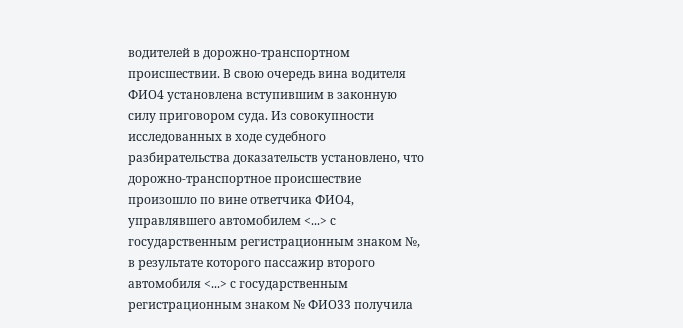водителей в дорожно-транспортном происшествии. В свою очередь вина водителя ФИО4 установлена вступившим в законную силу приговором суда. Из совокупности исследованных в ходе судебного разбирательства доказательств установлено, что дорожно-транспортное происшествие произошло по вине ответчика ФИО4, управлявшего автомобилем <...> с государственным регистрационным знаком №, в результате которого пассажир второго автомобиля <...> с государственным регистрационным знаком № ФИО33 получила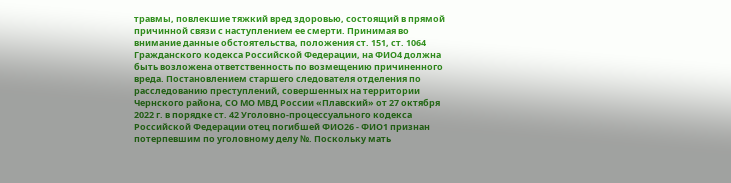травмы, повлекшие тяжкий вред здоровью, состоящий в прямой причинной связи с наступлением ее смерти. Принимая во внимание данные обстоятельства, положения ст. 151, ст. 1064 Гражданского кодекса Российской Федерации, на ФИО4 должна быть возложена ответственность по возмещению причиненного вреда. Постановлением старшего следователя отделения по расследованию преступлений, совершенных на территории Чернского района, СО МО МВД России «Плавский» от 27 октября 2022 г. в порядке ст. 42 Уголовно-процессуального кодекса Российской Федерации отец погибшей ФИО26 - ФИО1 признан потерпевшим по уголовному делу №. Поскольку мать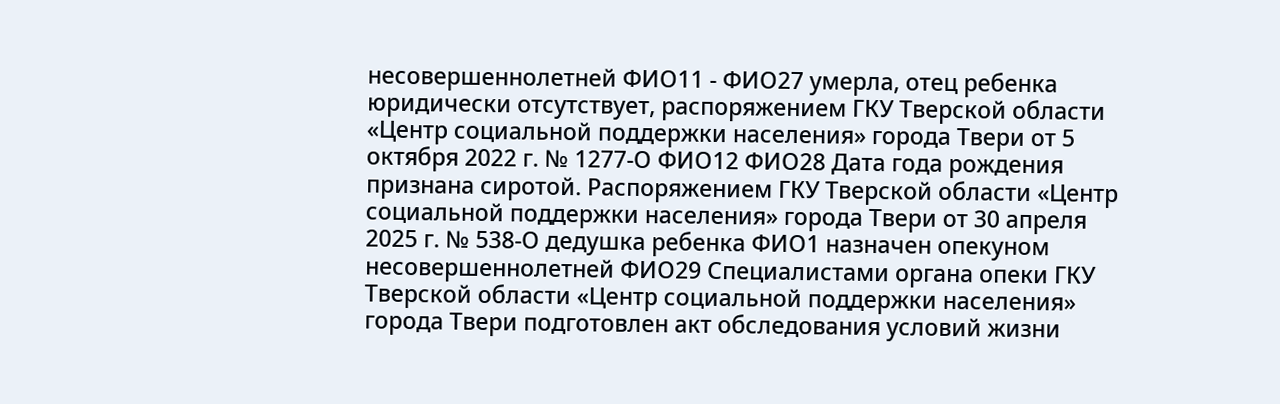несовершеннолетней ФИО11 - ФИО27 умерла, отец ребенка юридически отсутствует, распоряжением ГКУ Тверской области «Центр социальной поддержки населения» города Твери от 5 октября 2022 г. № 1277-О ФИО12 ФИО28 Дата года рождения признана сиротой. Распоряжением ГКУ Тверской области «Центр социальной поддержки населения» города Твери от 30 апреля 2025 г. № 538-О дедушка ребенка ФИО1 назначен опекуном несовершеннолетней ФИО29 Специалистами органа опеки ГКУ Тверской области «Центр социальной поддержки населения» города Твери подготовлен акт обследования условий жизни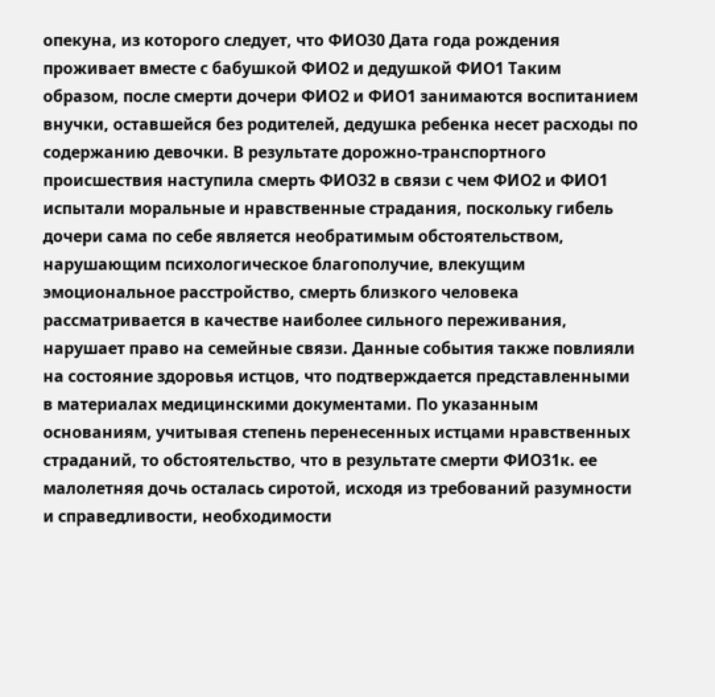опекуна, из которого следует, что ФИО30 Дата года рождения проживает вместе с бабушкой ФИО2 и дедушкой ФИО1 Таким образом, после смерти дочери ФИО2 и ФИО1 занимаются воспитанием внучки, оставшейся без родителей, дедушка ребенка несет расходы по содержанию девочки. В результате дорожно-транспортного происшествия наступила смерть ФИО32 в связи с чем ФИО2 и ФИО1 испытали моральные и нравственные страдания, поскольку гибель дочери сама по себе является необратимым обстоятельством, нарушающим психологическое благополучие, влекущим эмоциональное расстройство, смерть близкого человека рассматривается в качестве наиболее сильного переживания, нарушает право на семейные связи. Данные события также повлияли на состояние здоровья истцов, что подтверждается представленными в материалах медицинскими документами. По указанным основаниям, учитывая степень перенесенных истцами нравственных страданий, то обстоятельство, что в результате смерти ФИО31к. ее малолетняя дочь осталась сиротой, исходя из требований разумности и справедливости, необходимости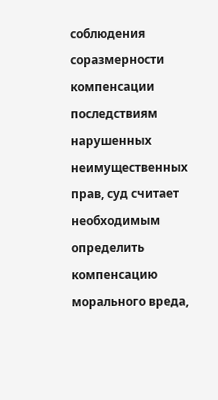соблюдения соразмерности компенсации последствиям нарушенных неимущественных прав, суд считает необходимым определить компенсацию морального вреда,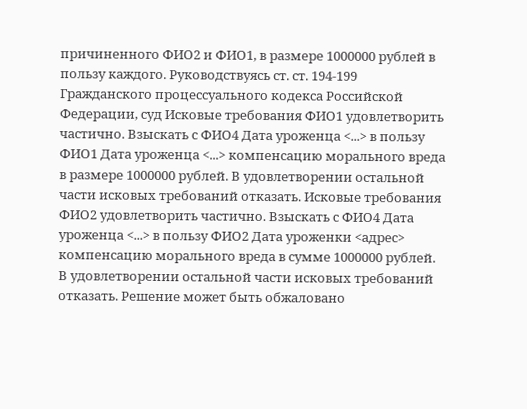причиненного ФИО2 и ФИО1, в размере 1000000 рублей в пользу каждого. Руководствуясь ст. ст. 194-199 Гражданского процессуального кодекса Российской Федерации, суд Исковые требования ФИО1 удовлетворить частично. Взыскать с ФИО4 Дата уроженца <...> в пользу ФИО1 Дата уроженца <...> компенсацию морального вреда в размере 1000000 рублей. В удовлетворении остальной части исковых требований отказать. Исковые требования ФИО2 удовлетворить частично. Взыскать с ФИО4 Дата уроженца <...> в пользу ФИО2 Дата уроженки <адрес> компенсацию морального вреда в сумме 1000000 рублей. В удовлетворении остальной части исковых требований отказать. Решение может быть обжаловано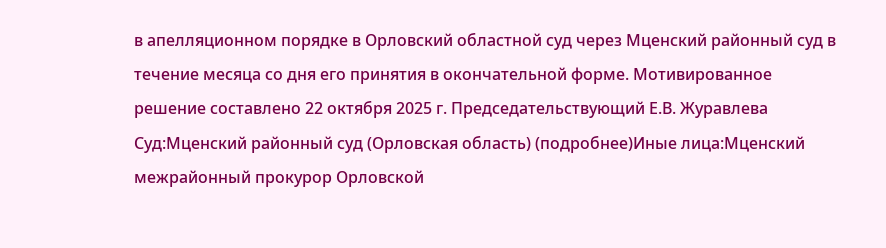в апелляционном порядке в Орловский областной суд через Мценский районный суд в течение месяца со дня его принятия в окончательной форме. Мотивированное решение составлено 22 октября 2025 г. Председательствующий Е.В. Журавлева Суд:Мценский районный суд (Орловская область) (подробнее)Иные лица:Мценский межрайонный прокурор Орловской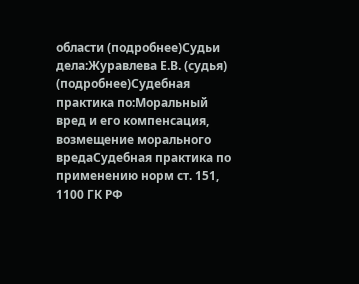области (подробнее)Судьи дела:Журавлева Е.В. (судья) (подробнее)Судебная практика по:Моральный вред и его компенсация, возмещение морального вредаСудебная практика по применению норм ст. 151, 1100 ГК РФ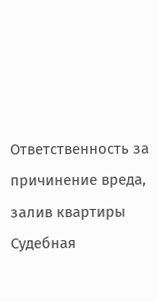Ответственность за причинение вреда, залив квартиры Судебная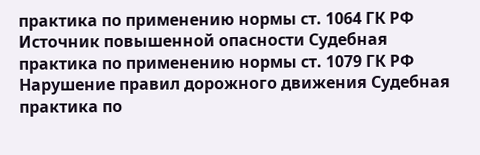практика по применению нормы ст. 1064 ГК РФ Источник повышенной опасности Судебная практика по применению нормы ст. 1079 ГК РФ Нарушение правил дорожного движения Судебная практика по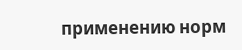применению норм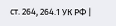ст. 264, 264.1 УК РФ |